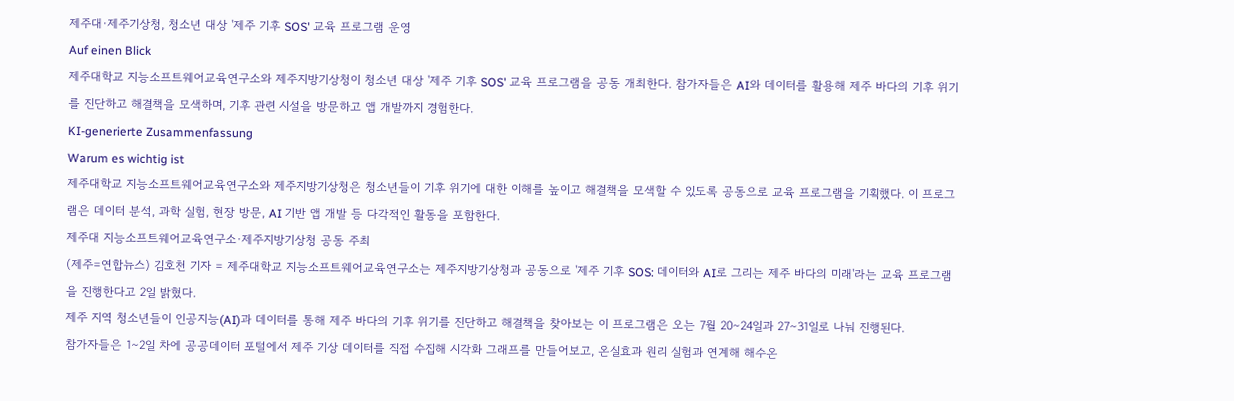제주대·제주기상청, 청소년 대상 '제주 기후 SOS' 교육 프로그램 운영
Auf einen Blick
제주대학교 지능소프트웨어교육연구소와 제주지방기상청이 청소년 대상 '제주 기후 SOS' 교육 프로그램을 공동 개최한다. 참가자들은 AI와 데이터를 활용해 제주 바다의 기후 위기를 진단하고 해결책을 모색하며, 기후 관련 시설을 방문하고 앱 개발까지 경험한다.
KI-generierte Zusammenfassung
Warum es wichtig ist
제주대학교 지능소프트웨어교육연구소와 제주지방기상청은 청소년들이 기후 위기에 대한 이해를 높이고 해결책을 모색할 수 있도록 공동으로 교육 프로그램을 기획했다. 이 프로그램은 데이터 분석, 과학 실험, 현장 방문, AI 기반 앱 개발 등 다각적인 활동을 포함한다.
제주대 지능소프트웨어교육연구소·제주지방기상청 공동 주최
(제주=연합뉴스) 김호천 기자 = 제주대학교 지능소프트웨어교육연구소는 제주지방기상청과 공동으로 '제주 기후 SOS: 데이터와 AI로 그리는 제주 바다의 미래'라는 교육 프로그램을 진행한다고 2일 밝혔다.
제주 지역 청소년들이 인공지능(AI)과 데이터를 통해 제주 바다의 기후 위기를 진단하고 해결책을 찾아보는 이 프로그램은 오는 7월 20∼24일과 27∼31일로 나눠 진행된다.
참가자들은 1∼2일 차에 공공데이터 포털에서 제주 기상 데이터를 직접 수집해 시각화 그래프를 만들어보고, 온실효과 원리 실험과 연계해 해수온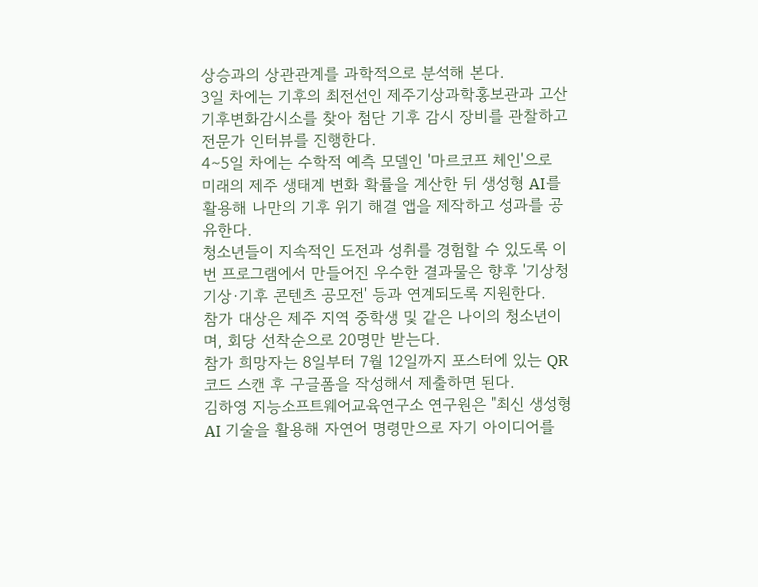상승과의 상관관계를 과학적으로 분석해 본다.
3일 차에는 기후의 최전선인 제주기상과학홍보관과 고산기후변화감시소를 찾아 첨단 기후 감시 장비를 관찰하고 전문가 인터뷰를 진행한다.
4∼5일 차에는 수학적 예측 모델인 '마르코프 체인'으로 미래의 제주 생태계 변화 확률을 계산한 뒤 생성형 AI를 활용해 나만의 기후 위기 해결 앱을 제작하고 성과를 공유한다.
청소년들이 지속적인 도전과 성취를 경험할 수 있도록 이번 프로그램에서 만들어진 우수한 결과물은 향후 '기상청 기상·기후 콘텐츠 공모전' 등과 연계되도록 지원한다.
참가 대상은 제주 지역 중학생 및 같은 나이의 청소년이며, 회당 선착순으로 20명만 받는다.
참가 희망자는 8일부터 7월 12일까지 포스터에 있는 QR코드 스캔 후 구글폼을 작성해서 제출하면 된다.
김하영 지능소프트웨어교육연구소 연구원은 "최신 생성형 AI 기술을 활용해 자연어 명령만으로 자기 아이디어를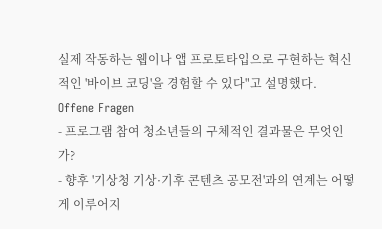실제 작동하는 웹이나 앱 프로토타입으로 구현하는 혁신적인 '바이브 코딩'을 경험할 수 있다"고 설명했다.
Offene Fragen
- 프로그램 참여 청소년들의 구체적인 결과물은 무엇인가?
- 향후 '기상청 기상·기후 콘텐츠 공모전'과의 연계는 어떻게 이루어지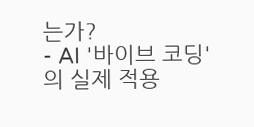는가?
- AI '바이브 코딩'의 실제 적용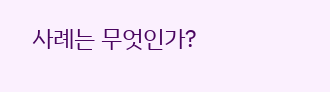사례는 무엇인가?